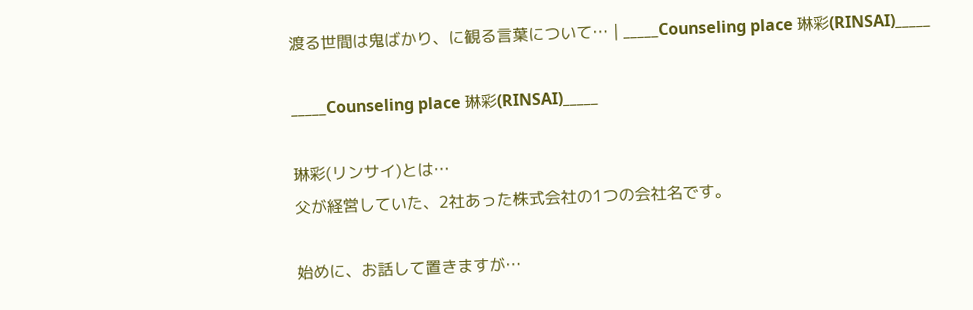渡る世間は鬼ばかり、に観る言葉について… | _____Counseling place 琳彩(RINSAI)_____

_____Counseling place 琳彩(RINSAI)_____

琳彩(リンサイ)とは…
父が経営していた、2社あった株式会社の1つの会社名です。

始めに、お話して置きますが…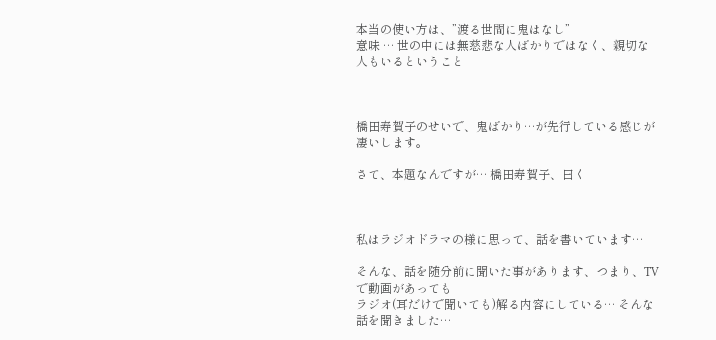本当の使い方は、”渡る世間に鬼はなし”
意味 … 世の中には無慈悲な人ばかりではなく、親切な人もいるということ



橋田寿賀子のせいで、鬼ばかり…が先行している感じが凄いします。

さて、本題なんですが… 橋田寿賀子、曰く



私はラジオドラマの様に思って、話を書いています…

そんな、話を随分前に聞いた事があります、つまり、TVで動画があっても
ラジオ(耳だけで聞いても)解る内容にしている… そんな話を聞きました…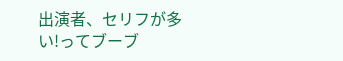出演者、セリフが多い!ってブーブ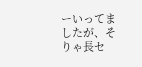ーいってましたが、そりゃ長セ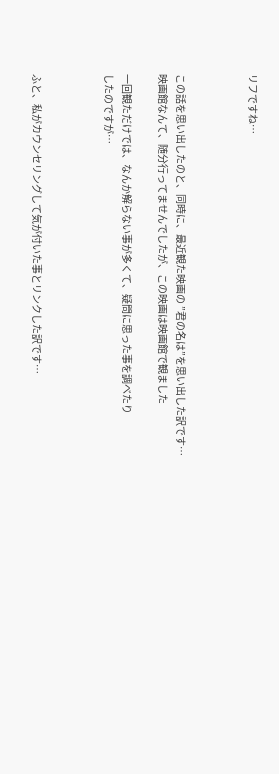リフですね…



この話を思い出したのと、同時に、最近観た映画の ”君の名は”を思い出した訳です…
映画館なんて、随分行ってませんでしたが、この映画は映画館で観ました

一回観ただけでは、なんか解らない事が多くて、疑問に思った事を調べたり
したのですが…



ふと、私がカウンセリングして気が付いた事とリンクした訳です…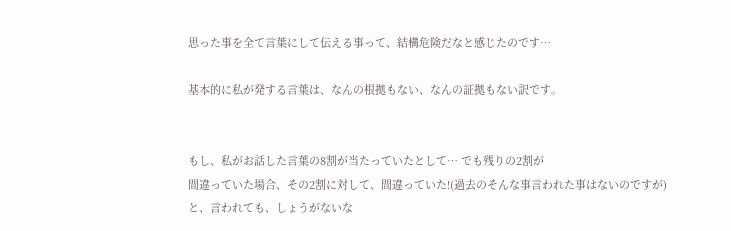思った事を全て言葉にして伝える事って、結構危険だなと感じたのです…

基本的に私が発する言葉は、なんの根拠もない、なんの証拠もない訳です。


もし、私がお話した言葉の8割が当たっていたとして… でも残りの2割が
間違っていた場合、その2割に対して、間違っていた!(過去のそんな事言われた事はないのですが)
と、言われても、しょうがないな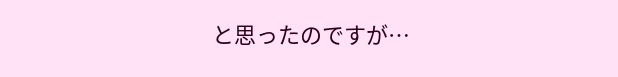と思ったのですが…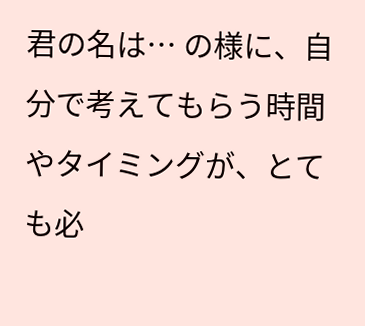君の名は… の様に、自分で考えてもらう時間やタイミングが、とても必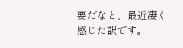要だなと、最近凄く感じた訳です。